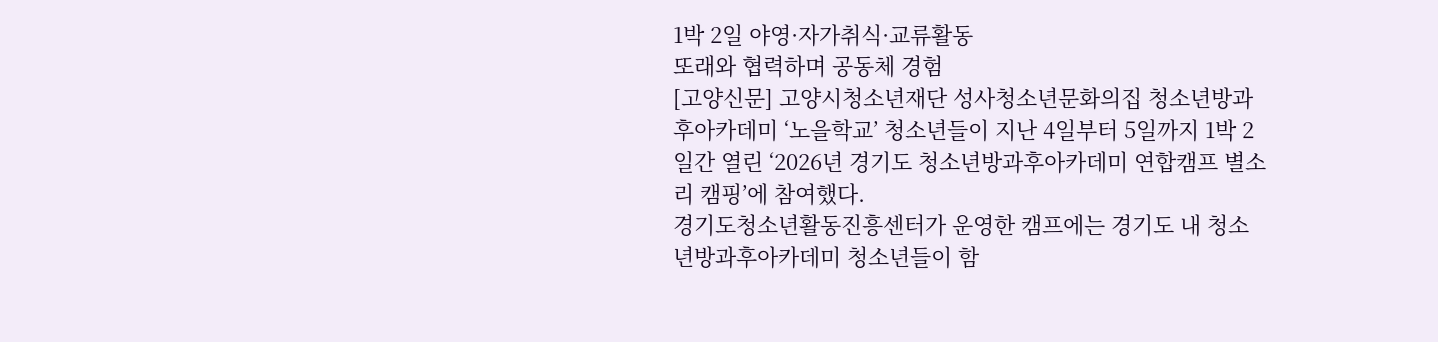1박 2일 야영·자가취식·교류활동
또래와 협력하며 공동체 경험
[고양신문] 고양시청소년재단 성사청소년문화의집 청소년방과후아카데미 ‘노을학교’ 청소년들이 지난 4일부터 5일까지 1박 2일간 열린 ‘2026년 경기도 청소년방과후아카데미 연합캠프 별소리 캠핑’에 참여했다.
경기도청소년활동진흥센터가 운영한 캠프에는 경기도 내 청소년방과후아카데미 청소년들이 함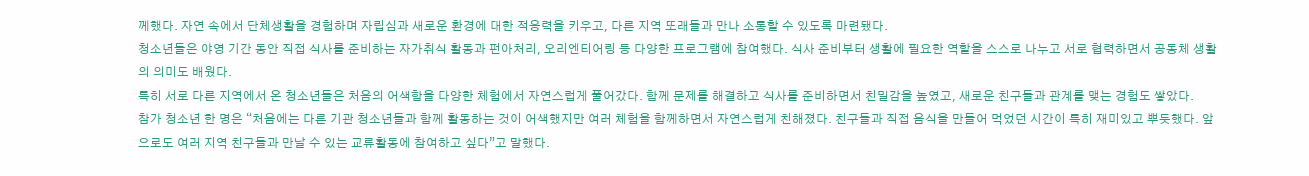께했다. 자연 속에서 단체생활을 경험하며 자립심과 새로운 환경에 대한 적응력을 키우고, 다른 지역 또래들과 만나 소통할 수 있도록 마련됐다.
청소년들은 야영 기간 동안 직접 식사를 준비하는 자가취식 활동과 펀아처리, 오리엔티어링 등 다양한 프로그램에 참여했다. 식사 준비부터 생활에 필요한 역할을 스스로 나누고 서로 협력하면서 공동체 생활의 의미도 배웠다.
특히 서로 다른 지역에서 온 청소년들은 처음의 어색함을 다양한 체험에서 자연스럽게 풀어갔다. 함께 문제를 해결하고 식사를 준비하면서 친밀감을 높였고, 새로운 친구들과 관계를 맺는 경험도 쌓았다.
참가 청소년 한 명은 “처음에는 다른 기관 청소년들과 함께 활동하는 것이 어색했지만 여러 체험을 함께하면서 자연스럽게 친해졌다. 친구들과 직접 음식을 만들어 먹었던 시간이 특히 재미있고 뿌듯했다. 앞으로도 여러 지역 친구들과 만날 수 있는 교류활동에 참여하고 싶다”고 말했다.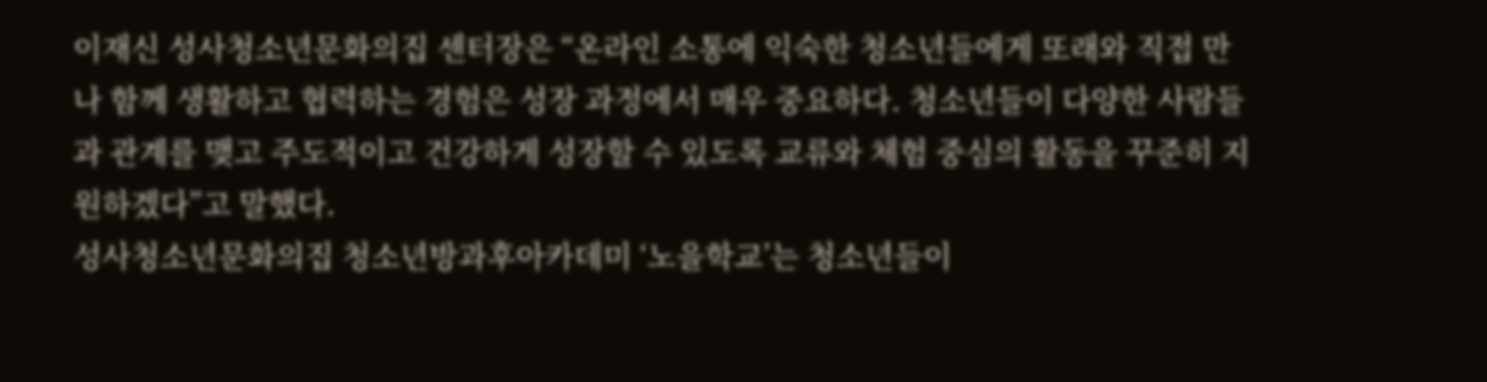이재신 성사청소년문화의집 센터장은 “온라인 소통에 익숙한 청소년들에게 또래와 직접 만나 함께 생활하고 협력하는 경험은 성장 과정에서 매우 중요하다. 청소년들이 다양한 사람들과 관계를 맺고 주도적이고 건강하게 성장할 수 있도록 교류와 체험 중심의 활동을 꾸준히 지원하겠다”고 말했다.
성사청소년문화의집 청소년방과후아카데미 ‘노을학교’는 청소년들이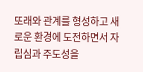또래와 관계를 형성하고 새로운 환경에 도전하면서 자립심과 주도성을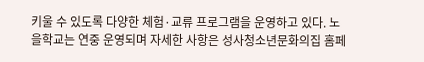키울 수 있도록 다양한 체험·교류 프로그램을 운영하고 있다. 노을학교는 연중 운영되며 자세한 사항은 성사청소년문화의집 홈페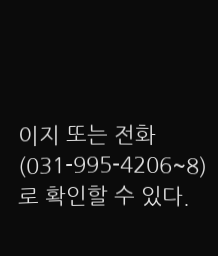이지 또는 전화(031-995-4206~8)로 확인할 수 있다.